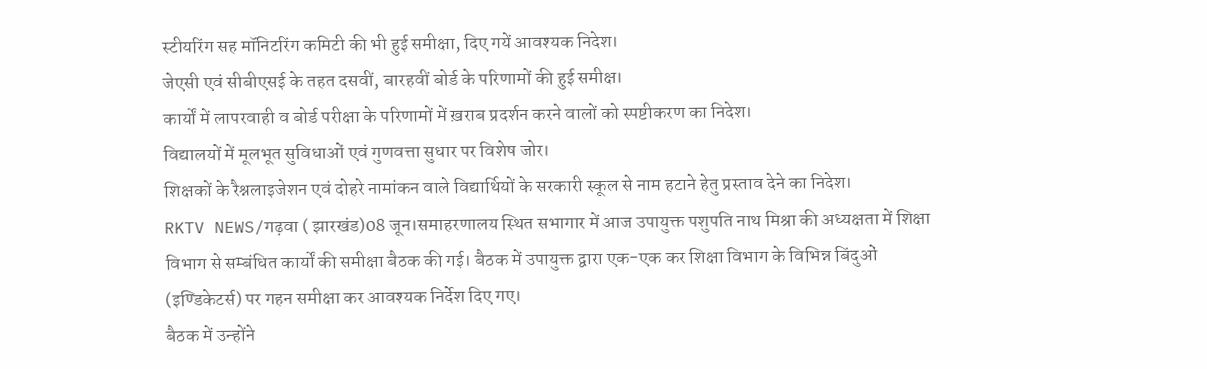स्टीयरिंग सह मॉनिटरिंग कमिटी की भी हुई समीक्षा, दिए गयें आवश्यक निदेश।
जेएसी एवं सीबीएसई के तहत दसवीं, बारहवीं बोर्ड के परिणामों की हुई समीक्ष।
कार्यों में लापरवाही व बोर्ड परीक्षा के परिणामों में ख़राब प्रदर्शन करने वालों को स्पष्टीकरण का निदेश।
विद्यालयों में मूलभूत सुविधाओं एवं गुणवत्ता सुधार पर विशेष जोर।
शिक्षकों के रैश्नलाइजेशन एवं दोहरे नामांकन वाले विद्यार्थियों के सरकारी स्कूल से नाम हटाने हेतु प्रस्ताव देने का निदेश।
RKTV NEWS/गढ़वा ( झारखंड)08 जून।समाहरणालय स्थित सभागार में आज उपायुक्त पशुपति नाथ मिश्रा की अध्यक्षता में शिक्षा विभाग से सम्बंधित कार्यों की समीक्षा बैठक की गई। बैठक में उपायुक्त द्वारा एक-एक कर शिक्षा विभाग के विभिन्न बिंदुओं (इण्डिकेटर्स) पर गहन समीक्षा कर आवश्यक निर्देश दिए गए।
बैठक में उन्होंने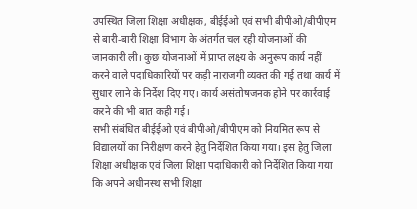उपस्थित जिला शिक्षा अधीक्षक, बीईईओ एवं सभी बीपीओ/बीपीएम से बारी-बारी शिक्षा विभाग के अंतर्गत चल रही योजनाओं की जानकारी ली। कुछ योजनाओं में प्राप्त लक्ष्य के अनुरूप कार्य नहीं करने वाले पदाधिकारियों पर कड़ी नाराजगी व्यक्त की गई तथा कार्य में सुधार लाने के निर्देश दिए गए। कार्य असंतोषजनक होने पर कार्रवाई करने की भी बात कही गई।
सभी संबंधित बीईईओ एवं बीपीओ/बीपीएम को नियमित रूप से विद्यालयों का निरीक्षण करने हेतु निर्देशित किया गया। इस हेतु जिला शिक्षा अधीक्षक एवं जिला शिक्षा पदाधिकारी को निर्देशित किया गया कि अपने अधीनस्थ सभी शिक्षा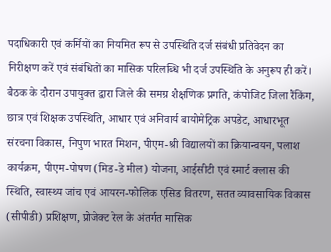पदाधिकारी एवं कर्मियों का नियमित रूप से उपस्थिति दर्ज संबंधी प्रतिवेदन का निरीक्षण करें एवं संबंधितों का मासिक परिलब्धि भी दर्ज उपस्थिति के अनुरूप ही करें।
बैठक के दौरान उपायुक्त द्वारा जिले की समग्र शैक्षणिक प्रगति, कंपोजिट जिला रैंकिंग, छात्र एवं शिक्षक उपस्थिति, आधार एवं अनिवार्य बायोमेट्रिक अपडेट, आधारभूत संरचना विकास, निपुण भारत मिशन, पीएम-श्री विद्यालयों का क्रियान्वयन, पलाश कार्यक्रम, पीएम-पोषण (मिड-डे मील) योजना, आईसीटी एवं स्मार्ट क्लास की स्थिति, स्वास्थ्य जांच एवं आयरन-फोलिक एसिड वितरण, सतत व्यावसायिक विकास (सीपीडी) प्रशिक्षण, प्रोजेक्ट रेल के अंतर्गत मासिक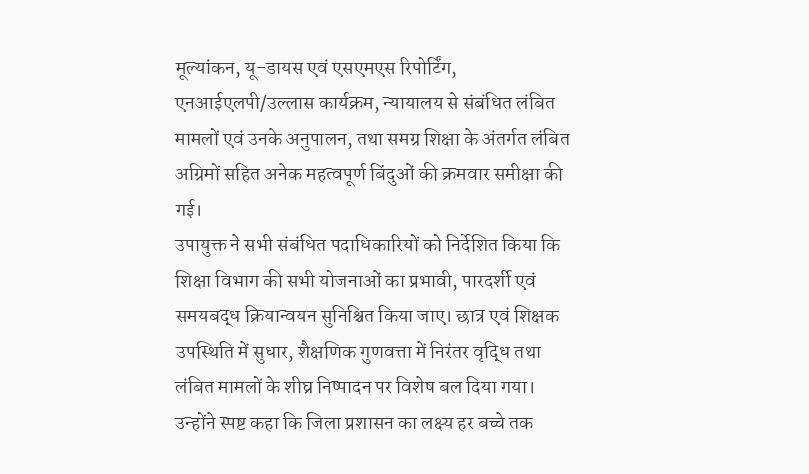मूल्यांकन, यू-डायस एवं एसएमएस रिपोर्टिंग, एनआईएलपी/उल्लास कार्यक्रम, न्यायालय से संबंधित लंबित मामलों एवं उनके अनुपालन, तथा समग्र शिक्षा के अंतर्गत लंबित अग्रिमों सहित अनेक महत्वपूर्ण बिंदुओं की क्रमवार समीक्षा की गई।
उपायुक्त ने सभी संबंधित पदाधिकारियों को निर्देशित किया कि शिक्षा विभाग की सभी योजनाओं का प्रभावी, पारदर्शी एवं समयबद्ध क्रियान्वयन सुनिश्चित किया जाए। छात्र एवं शिक्षक उपस्थिति में सुधार, शैक्षणिक गुणवत्ता में निरंतर वृद्धि तथा लंबित मामलों के शीघ्र निष्पादन पर विशेष बल दिया गया। उन्होंने स्पष्ट कहा कि जिला प्रशासन का लक्ष्य हर बच्चे तक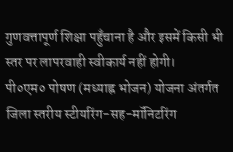गुणवत्तापूर्ण शिक्षा पहुँचाना है और इसमें किसी भी स्तर पर लापरवाही स्वीकार्य नहीं होगी।
पी०एम० पोषण (मध्याह्न भोजन) योजना अंतर्गत जिला स्तरीय स्टीयरिंग-सह-मॉनिटरिंग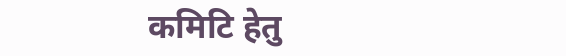कमिटि हेतु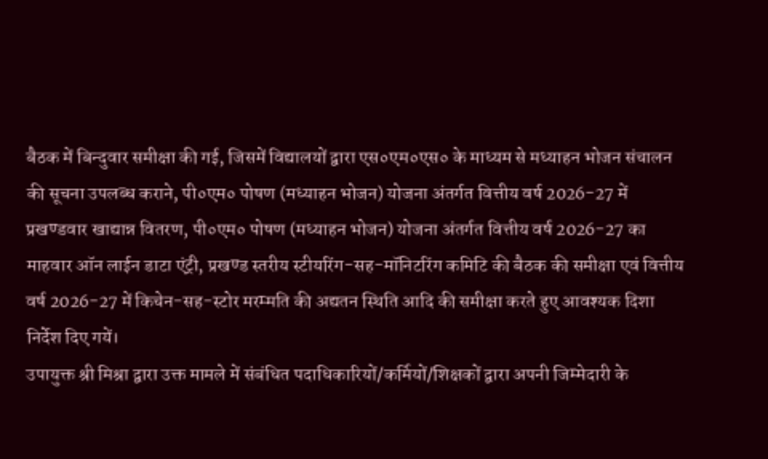बैठक में बिन्दुवार समीक्षा की गई, जिसमें विद्यालयों द्वारा एस०एम०एस० के माध्यम से मध्याहन भोजन संचालन की सूचना उपलब्ध कराने, पी०एम० पोषण (मध्याहन भोजन) योजना अंतर्गत वित्तीय वर्ष 2026-27 में प्रखण्डवार खाद्यान्न वितरण, पी०एम० पोषण (मध्याहन भोजन) योजना अंतर्गत वित्तीय वर्ष 2026-27 का माहवार ऑन लाईन डाटा एंट्री, प्रखण्ड स्तरीय स्टीयरिंग-सह-मॉनिटरिंग कमिटि की बैठक की समीक्षा एवं वित्तीय वर्ष 2026-27 में किचेन-सह-स्टोर मरम्मति की अद्यतन स्थिति आदि की समीक्षा करते हुए आवश्यक दिशा निर्देश दिए गयें।
उपायुक्त श्री मिश्रा द्वारा उक्त मामले में संबंधित पदाधिकारियों/कर्मियों/शिक्षकों द्वारा अपनी जिम्मेदारी के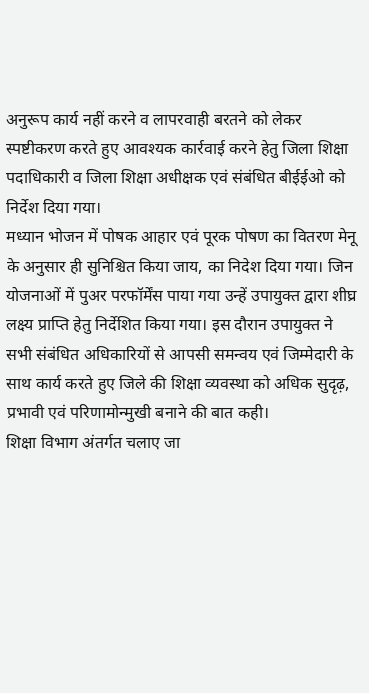अनुरूप कार्य नहीं करने व लापरवाही बरतने को लेकर स्पष्टीकरण करते हुए आवश्यक कार्रवाई करने हेतु जिला शिक्षा पदाधिकारी व जिला शिक्षा अधीक्षक एवं संबंधित बीईईओ को निर्देश दिया गया।
मध्यान भोजन में पोषक आहार एवं पूरक पोषण का वितरण मेनू के अनुसार ही सुनिश्चित किया जाय, का निदेश दिया गया। जिन योजनाओं में पुअर परफॉर्मेंस पाया गया उन्हें उपायुक्त द्वारा शीघ्र लक्ष्य प्राप्ति हेतु निर्देशित किया गया। इस दौरान उपायुक्त ने सभी संबंधित अधिकारियों से आपसी समन्वय एवं जिम्मेदारी के साथ कार्य करते हुए जिले की शिक्षा व्यवस्था को अधिक सुदृढ़, प्रभावी एवं परिणामोन्मुखी बनाने की बात कही।
शिक्षा विभाग अंतर्गत चलाए जा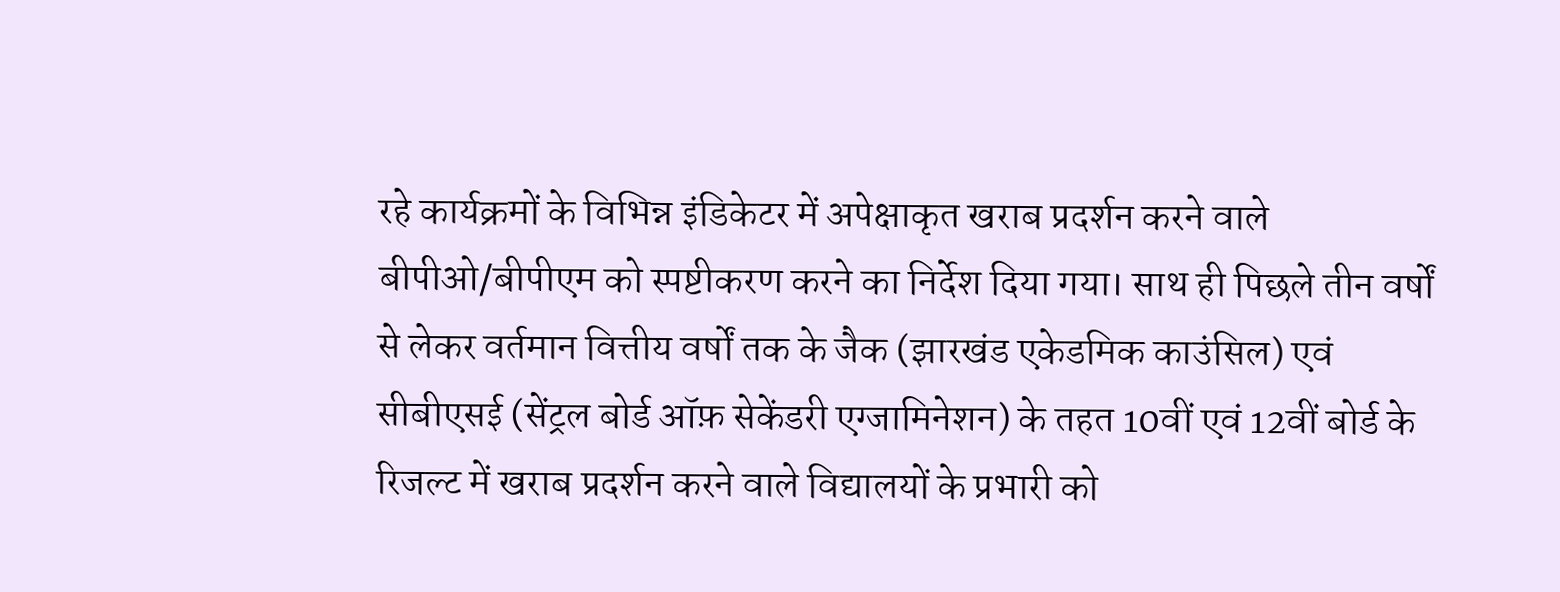रहे कार्यक्रमों के विभिन्न इंडिकेटर में अपेक्षाकृत खराब प्रदर्शन करने वाले बीपीओ/बीपीएम को स्पष्टीकरण करने का निर्देश दिया गया। साथ ही पिछले तीन वर्षों से लेकर वर्तमान वित्तीय वर्षों तक के जैक (झारखंड एकेडमिक काउंसिल) एवं सीबीएसई (सेंट्रल बोर्ड ऑफ़ सेकेंडरी एग्जामिनेशन) के तहत 10वीं एवं 12वीं बोर्ड के रिजल्ट में खराब प्रदर्शन करने वाले विद्यालयों के प्रभारी को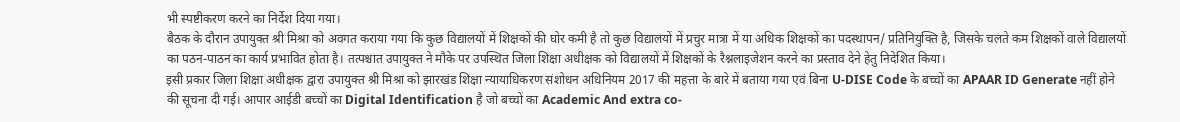भी स्पष्टीकरण करने का निर्देश दिया गया।
बैठक के दौरान उपायुक्त श्री मिश्रा को अवगत कराया गया कि कुछ विद्यालयों में शिक्षकों की घोर कमी है तो कुछ विद्यालयों में प्रचुर मात्रा में या अधिक शिक्षकों का पदस्थापन/ प्रतिनियुक्ति है, जिसके चलते कम शिक्षकों वाले विद्यालयों का पठन-पाठन का कार्य प्रभावित होता है। तत्पश्चात उपायुक्त ने मौके पर उपस्थित जिला शिक्षा अधीक्षक को विद्यालयों में शिक्षकों के रैश्नलाइजेशन करने का प्रस्ताव देने हेतु निदेशित किया।
इसी प्रकार जिला शिक्षा अधीक्षक द्वारा उपायुक्त श्री मिश्रा को झारखंड शिक्षा न्यायाधिकरण संशोधन अधिनियम 2017 की महत्ता के बारे में बताया गया एवं बिना U-DISE Code के बच्चों का APAAR ID Generate नहीं होने की सूचना दी गई। आपार आईडी बच्चों का Digital Identification है जो बच्चों का Academic And extra co-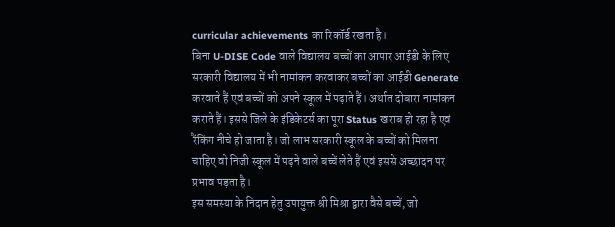curricular achievements का रिकॉर्ड रखता है।
बिना U-DISE Code वाले विद्यालय बच्चों का आपार आईडी के लिए सरकारी विद्यालय में भी नामांकन करवाकर बच्चों का आईडी Generate करवाते हैं एवं बच्चों को अपने स्कूल में पढ़ाते हैं। अर्थात दोबारा नामांकन कराते हैं। इससे जिले के इंडिकेटर्स का पूरा Status खराब हो रहा है एवं रैंकिंग नीचे हो जाता है। जो लाभ सरकारी स्कूल के बच्चों को मिलना चाहिए वो निजी स्कूल में पढ़ने वाले बच्चें लेते हैं एवं इससे अच्छादन पर प्रभाव पड़ता है।
इस समस्या के निदान हेतु उपायुक्त श्री मिश्रा द्वारा वैसे बच्चें, जो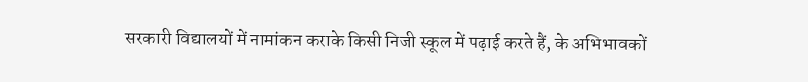सरकारी विद्यालयों में नामांकन कराके किसी निजी स्कूल में पढ़ाई करते हैं, के अभिभावकों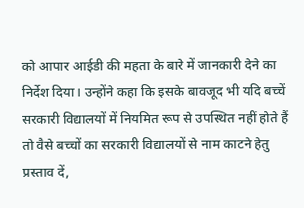को आपार आईडी की महता के बारे में जानकारी देने का निर्देश दिया। उन्होंने कहा कि इसके बावजूद भी यदि बच्चें सरकारी विद्यालयों में नियमित रूप से उपस्थित नहीं होते हैं तो वैसे बच्चों का सरकारी विद्यालयों से नाम काटने हेतु प्रस्ताव दें,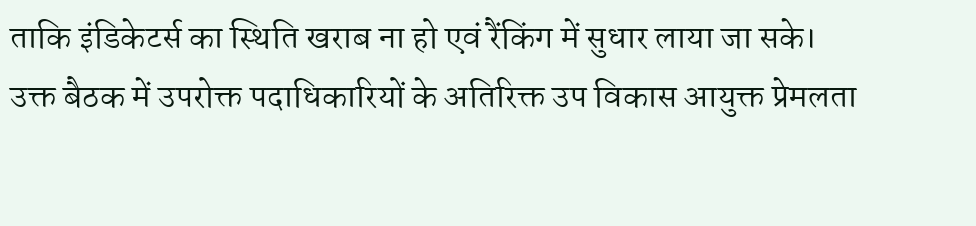ताकि इंडिकेटर्स का स्थिति खराब ना हो एवं रैंकिंग में सुधार लाया जा सके।
उक्त बैठक में उपरोक्त पदाधिकारियों के अतिरिक्त उप विकास आयुक्त प्रेमलता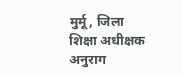मुर्मू, जिला शिक्षा अधीक्षक अनुराग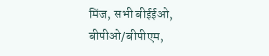मिंज, सभी बीईईओ, बीपीओ/बीपीएम,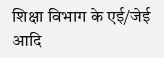शिक्षा विभाग के एई/जेई आदि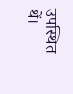उपस्थित थें।